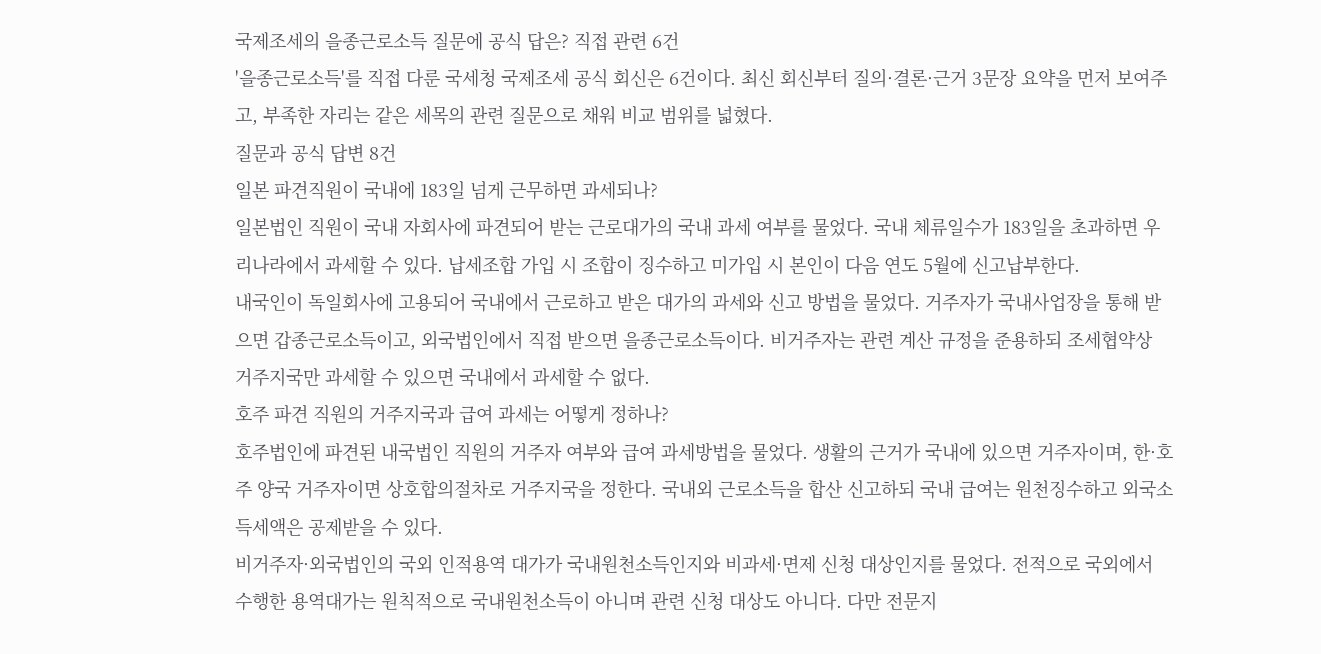국제조세의 을종근로소득 질문에 공식 답은? 직접 관련 6건
'을종근로소득'를 직접 다룬 국세청 국제조세 공식 회신은 6건이다. 최신 회신부터 질의·결론·근거 3문장 요약을 먼저 보여주고, 부족한 자리는 같은 세목의 관련 질문으로 채워 비교 범위를 넓혔다.
질문과 공식 답변 8건
일본 파견직원이 국내에 183일 넘게 근무하면 과세되나?
일본법인 직원이 국내 자회사에 파견되어 받는 근로대가의 국내 과세 여부를 물었다. 국내 체류일수가 183일을 초과하면 우리나라에서 과세할 수 있다. 납세조합 가입 시 조합이 징수하고 미가입 시 본인이 다음 연도 5월에 신고납부한다.
내국인이 독일회사에 고용되어 국내에서 근로하고 받은 대가의 과세와 신고 방법을 물었다. 거주자가 국내사업장을 통해 받으면 갑종근로소득이고, 외국법인에서 직접 받으면 을종근로소득이다. 비거주자는 관련 계산 규정을 준용하되 조세협약상 거주지국만 과세할 수 있으면 국내에서 과세할 수 없다.
호주 파견 직원의 거주지국과 급여 과세는 어떻게 정하나?
호주법인에 파견된 내국법인 직원의 거주자 여부와 급여 과세방법을 물었다. 생활의 근거가 국내에 있으면 거주자이며, 한·호주 양국 거주자이면 상호합의절차로 거주지국을 정한다. 국내외 근로소득을 합산 신고하되 국내 급여는 원천징수하고 외국소득세액은 공제받을 수 있다.
비거주자·외국법인의 국외 인적용역 대가가 국내원천소득인지와 비과세·면제 신청 대상인지를 물었다. 전적으로 국외에서 수행한 용역대가는 원칙적으로 국내원천소득이 아니며 관련 신청 대상도 아니다. 다만 전문지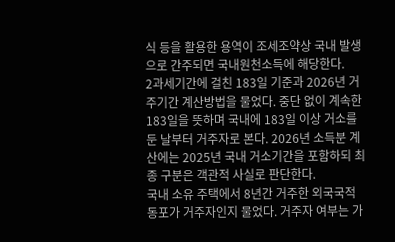식 등을 활용한 용역이 조세조약상 국내 발생으로 간주되면 국내원천소득에 해당한다.
2과세기간에 걸친 183일 기준과 2026년 거주기간 계산방법을 물었다. 중단 없이 계속한 183일을 뜻하며 국내에 183일 이상 거소를 둔 날부터 거주자로 본다. 2026년 소득분 계산에는 2025년 국내 거소기간을 포함하되 최종 구분은 객관적 사실로 판단한다.
국내 소유 주택에서 8년간 거주한 외국국적동포가 거주자인지 물었다. 거주자 여부는 가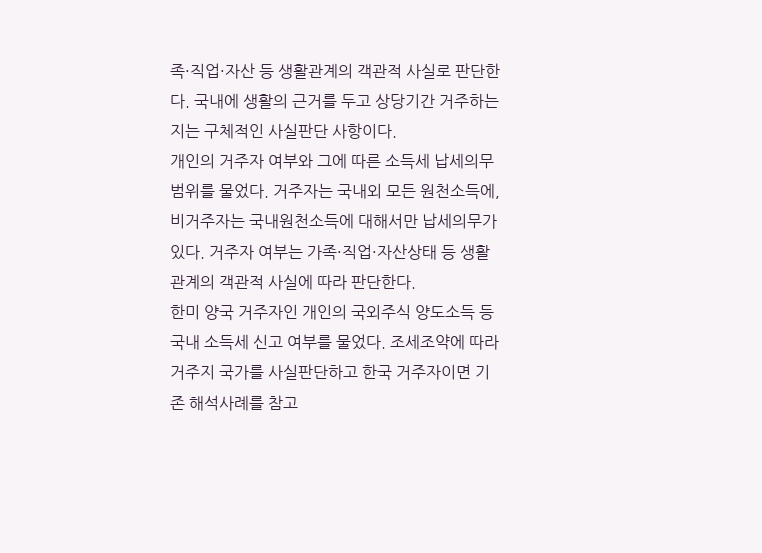족·직업·자산 등 생활관계의 객관적 사실로 판단한다. 국내에 생활의 근거를 두고 상당기간 거주하는지는 구체적인 사실판단 사항이다.
개인의 거주자 여부와 그에 따른 소득세 납세의무 범위를 물었다. 거주자는 국내외 모든 원천소득에, 비거주자는 국내원천소득에 대해서만 납세의무가 있다. 거주자 여부는 가족·직업·자산상태 등 생활관계의 객관적 사실에 따라 판단한다.
한미 양국 거주자인 개인의 국외주식 양도소득 등 국내 소득세 신고 여부를 물었다. 조세조약에 따라 거주지 국가를 사실판단하고 한국 거주자이면 기존 해석사례를 참고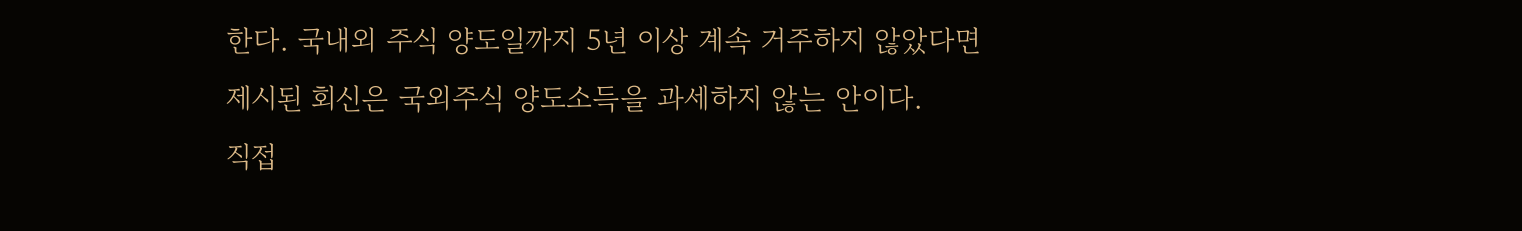한다. 국내외 주식 양도일까지 5년 이상 계속 거주하지 않았다면 제시된 회신은 국외주식 양도소득을 과세하지 않는 안이다.
직접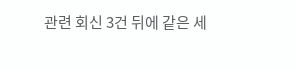관련 회신 3건 뒤에 같은 세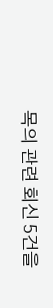목의 관련 회신 5건을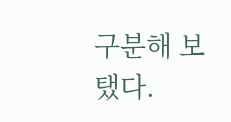구분해 보탰다.